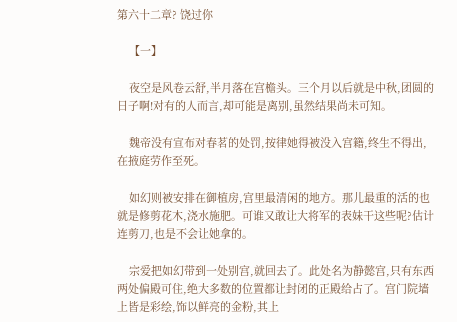第六十二章? 饶过你

    【一】

    夜空是风卷云舒,半月落在宫檐头。三个月以后就是中秋,团圆的日子啊!对有的人而言,却可能是离别,虽然结果尚未可知。

    魏帝没有宣布对春茗的处罚,按律她得被没入宫籍,终生不得出,在掖庭劳作至死。

    如幻则被安排在御植房,宫里最清闲的地方。那儿最重的活的也就是修剪花木,浇水施肥。可谁又敢让大将军的表妹干这些呢?估计连剪刀,也是不会让她拿的。

    宗爱把如幻带到一处别宫,就回去了。此处名为静懿宫,只有东西两处偏殿可住,绝大多数的位置都让封闭的正殿给占了。宫门院墙上皆是彩绘,饰以鲜亮的金粉,其上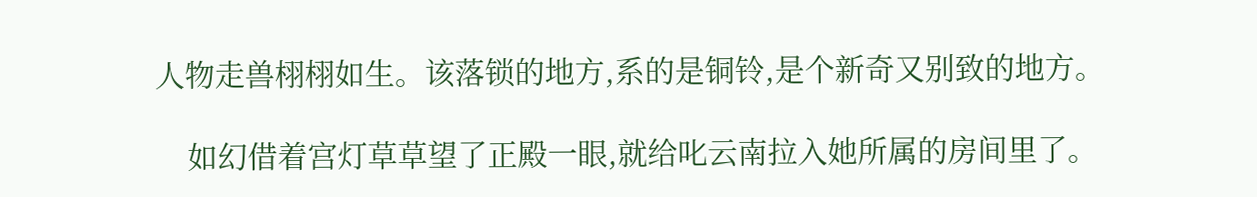人物走兽栩栩如生。该落锁的地方,系的是铜铃,是个新奇又别致的地方。

    如幻借着宫灯草草望了正殿一眼,就给叱云南拉入她所属的房间里了。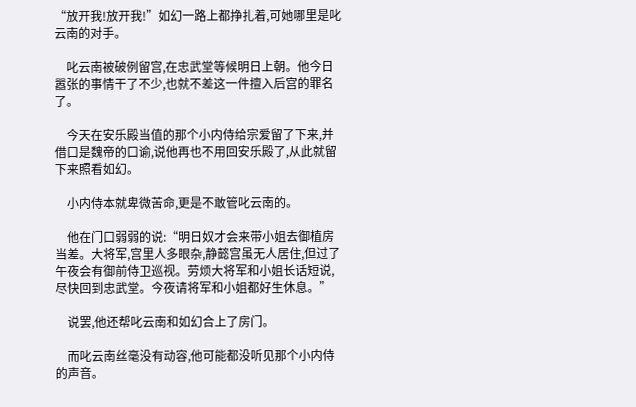“放开我!放开我!”如幻一路上都挣扎着,可她哪里是叱云南的对手。

    叱云南被破例留宫,在忠武堂等候明日上朝。他今日嚣张的事情干了不少,也就不差这一件擅入后宫的罪名了。

    今天在安乐殿当值的那个小内侍给宗爱留了下来,并借口是魏帝的口谕,说他再也不用回安乐殿了,从此就留下来照看如幻。

    小内侍本就卑微苦命,更是不敢管叱云南的。

    他在门口弱弱的说:“明日奴才会来带小姐去御植房当差。大将军,宫里人多眼杂,静懿宫虽无人居住,但过了午夜会有御前侍卫巡视。劳烦大将军和小姐长话短说,尽快回到忠武堂。今夜请将军和小姐都好生休息。”

    说罢,他还帮叱云南和如幻合上了房门。

    而叱云南丝毫没有动容,他可能都没听见那个小内侍的声音。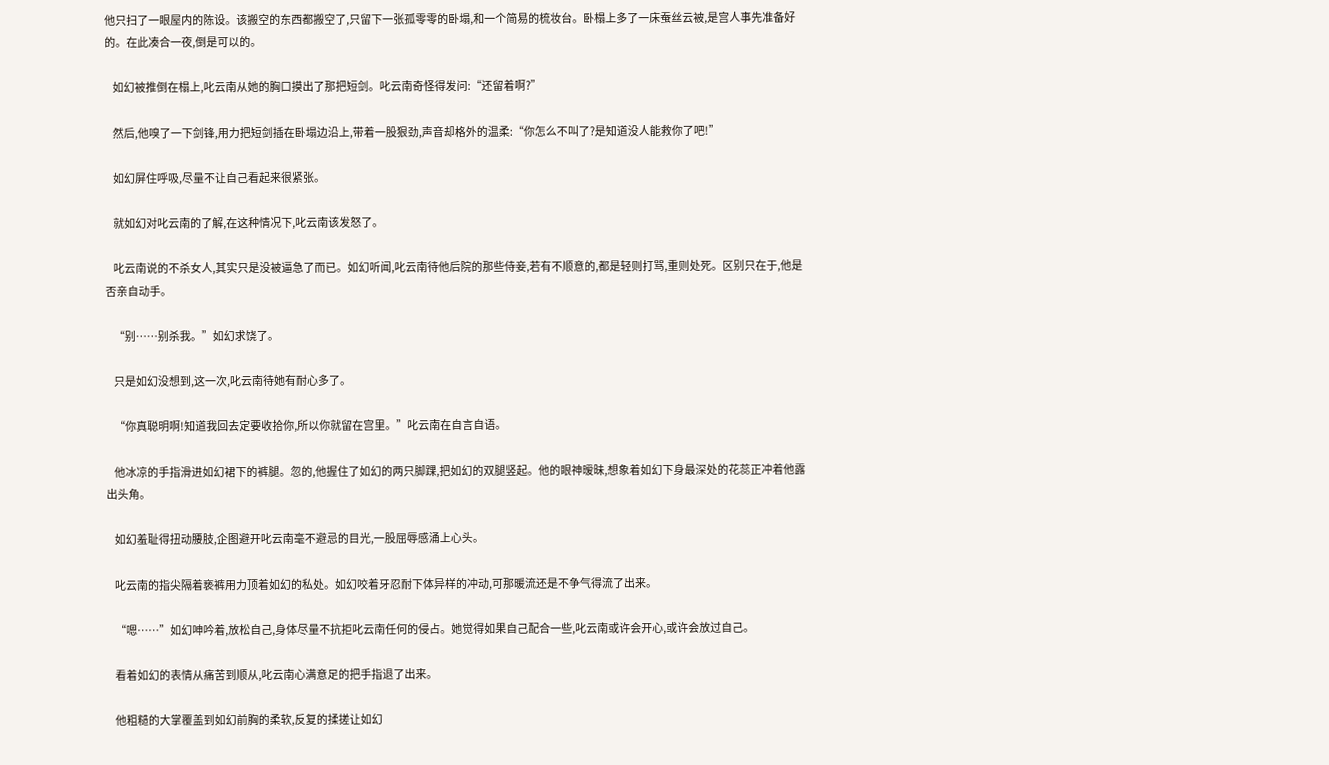他只扫了一眼屋内的陈设。该搬空的东西都搬空了,只留下一张孤零零的卧塌,和一个简易的梳妆台。卧榻上多了一床蚕丝云被,是宫人事先准备好的。在此凑合一夜,倒是可以的。

    如幻被推倒在榻上,叱云南从她的胸口摸出了那把短剑。叱云南奇怪得发问:“还留着啊?”

    然后,他嗅了一下剑锋,用力把短剑插在卧塌边沿上,带着一股狠劲,声音却格外的温柔:“你怎么不叫了?是知道没人能救你了吧!”

    如幻屏住呼吸,尽量不让自己看起来很紧张。

    就如幻对叱云南的了解,在这种情况下,叱云南该发怒了。

    叱云南说的不杀女人,其实只是没被逼急了而已。如幻听闻,叱云南待他后院的那些侍妾,若有不顺意的,都是轻则打骂,重则处死。区别只在于,他是否亲自动手。

    “别……别杀我。”如幻求饶了。

    只是如幻没想到,这一次,叱云南待她有耐心多了。

    “你真聪明啊!知道我回去定要收拾你,所以你就留在宫里。”叱云南在自言自语。

    他冰凉的手指滑进如幻裙下的裤腿。忽的,他握住了如幻的两只脚踝,把如幻的双腿竖起。他的眼神暧昧,想象着如幻下身最深处的花蕊正冲着他露出头角。

    如幻羞耻得扭动腰肢,企图避开叱云南毫不避忌的目光,一股屈辱感涌上心头。

    叱云南的指尖隔着亵裤用力顶着如幻的私处。如幻咬着牙忍耐下体异样的冲动,可那暖流还是不争气得流了出来。

    “嗯……”如幻呻吟着,放松自己,身体尽量不抗拒叱云南任何的侵占。她觉得如果自己配合一些,叱云南或许会开心,或许会放过自己。

    看着如幻的表情从痛苦到顺从,叱云南心满意足的把手指退了出来。

    他粗糙的大掌覆盖到如幻前胸的柔软,反复的揉搓让如幻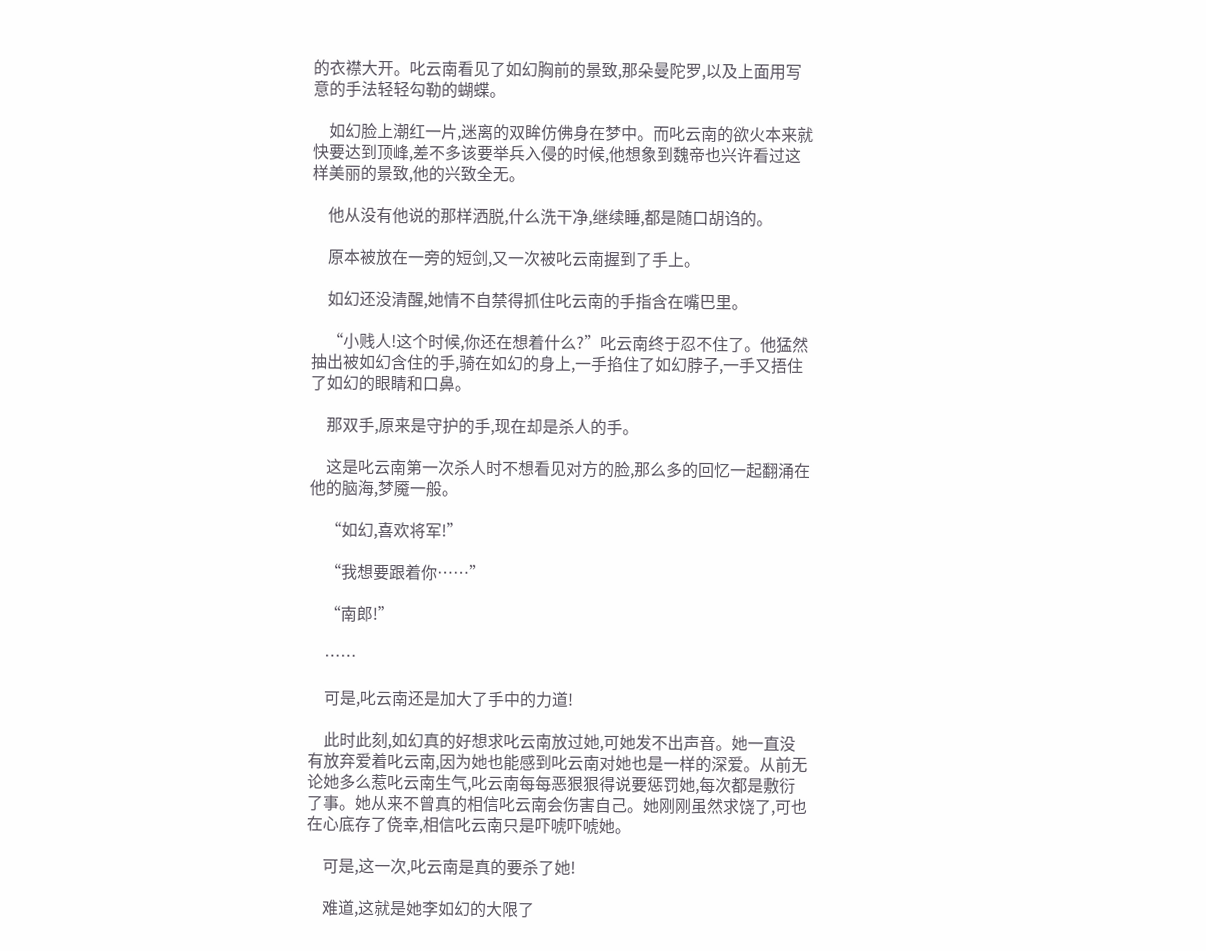的衣襟大开。叱云南看见了如幻胸前的景致,那朵曼陀罗,以及上面用写意的手法轻轻勾勒的蝴蝶。

    如幻脸上潮红一片,迷离的双眸仿佛身在梦中。而叱云南的欲火本来就快要达到顶峰,差不多该要举兵入侵的时候,他想象到魏帝也兴许看过这样美丽的景致,他的兴致全无。

    他从没有他说的那样洒脱,什么洗干净,继续睡,都是随口胡诌的。

    原本被放在一旁的短剑,又一次被叱云南握到了手上。

    如幻还没清醒,她情不自禁得抓住叱云南的手指含在嘴巴里。

    “小贱人!这个时候,你还在想着什么?”叱云南终于忍不住了。他猛然抽出被如幻含住的手,骑在如幻的身上,一手掐住了如幻脖子,一手又捂住了如幻的眼睛和口鼻。

    那双手,原来是守护的手,现在却是杀人的手。

    这是叱云南第一次杀人时不想看见对方的脸,那么多的回忆一起翻涌在他的脑海,梦魇一般。

    “如幻,喜欢将军!”

    “我想要跟着你……”

    “南郎!”

    ……

    可是,叱云南还是加大了手中的力道!

    此时此刻,如幻真的好想求叱云南放过她,可她发不出声音。她一直没有放弃爱着叱云南,因为她也能感到叱云南对她也是一样的深爱。从前无论她多么惹叱云南生气,叱云南每每恶狠狠得说要惩罚她,每次都是敷衍了事。她从来不曾真的相信叱云南会伤害自己。她刚刚虽然求饶了,可也在心底存了侥幸,相信叱云南只是吓唬吓唬她。

    可是,这一次,叱云南是真的要杀了她!

    难道,这就是她李如幻的大限了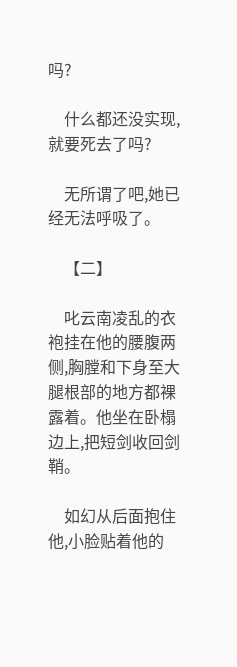吗?

    什么都还没实现,就要死去了吗?

    无所谓了吧,她已经无法呼吸了。

    【二】

    叱云南凌乱的衣袍挂在他的腰腹两侧,胸膛和下身至大腿根部的地方都裸露着。他坐在卧榻边上,把短剑收回剑鞘。

    如幻从后面抱住他,小脸贴着他的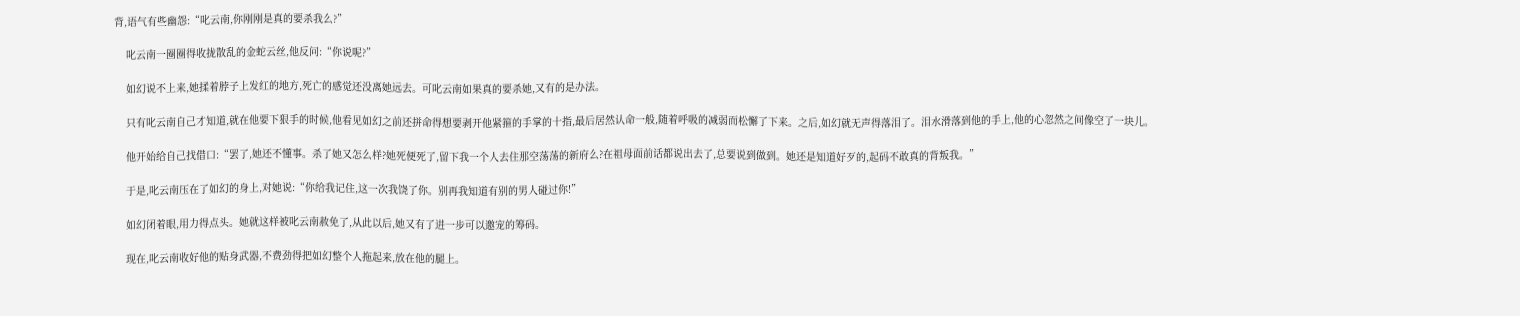背,语气有些幽怨:“叱云南,你刚刚是真的要杀我么?”

    叱云南一圈圈得收拢散乱的金蛇云丝,他反问:“你说呢?”

    如幻说不上来,她揉着脖子上发红的地方,死亡的感觉还没离她远去。可叱云南如果真的要杀她,又有的是办法。

    只有叱云南自己才知道,就在他要下狠手的时候,他看见如幻之前还拼命得想要剥开他紧箍的手掌的十指,最后居然认命一般,随着呼吸的减弱而松懈了下来。之后,如幻就无声得落泪了。泪水滑落到他的手上,他的心忽然之间像空了一块儿。

    他开始给自己找借口:“罢了,她还不懂事。杀了她又怎么样?她死便死了,留下我一个人去住那空荡荡的新府么?在祖母面前话都说出去了,总要说到做到。她还是知道好歹的,起码不敢真的背叛我。”

    于是,叱云南压在了如幻的身上,对她说:“你给我记住,这一次我饶了你。别再我知道有别的男人碰过你!”

    如幻闭着眼,用力得点头。她就这样被叱云南赦免了,从此以后,她又有了进一步可以邀宠的筹码。

    现在,叱云南收好他的贴身武器,不费劲得把如幻整个人拖起来,放在他的腿上。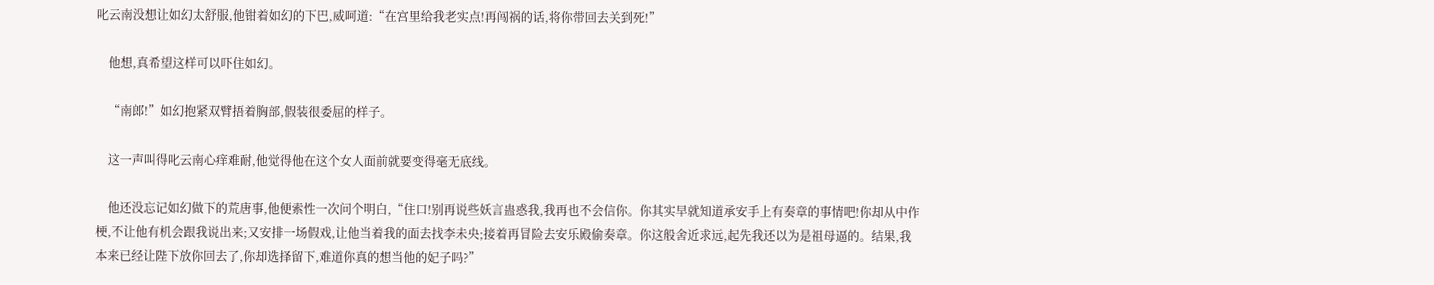叱云南没想让如幻太舒服,他钳着如幻的下巴,威呵道:“在宫里给我老实点!再闯祸的话,将你带回去关到死!”

    他想,真希望这样可以吓住如幻。

    “南郎!”如幻抱紧双臂捂着胸部,假装很委屈的样子。

    这一声叫得叱云南心痒难耐,他觉得他在这个女人面前就要变得毫无底线。

    他还没忘记如幻做下的荒唐事,他便索性一次问个明白,“住口!别再说些妖言蛊惑我,我再也不会信你。你其实早就知道承安手上有奏章的事情吧!你却从中作梗,不让他有机会跟我说出来;又安排一场假戏,让他当着我的面去找李未央;接着再冒险去安乐殿偷奏章。你这般舍近求远,起先我还以为是祖母逼的。结果,我本来已经让陛下放你回去了,你却选择留下,难道你真的想当他的妃子吗?”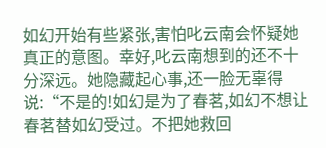如幻开始有些紧张,害怕叱云南会怀疑她真正的意图。幸好,叱云南想到的还不十分深远。她隐藏起心事,还一脸无辜得说:“不是的!如幻是为了春茗,如幻不想让春茗替如幻受过。不把她救回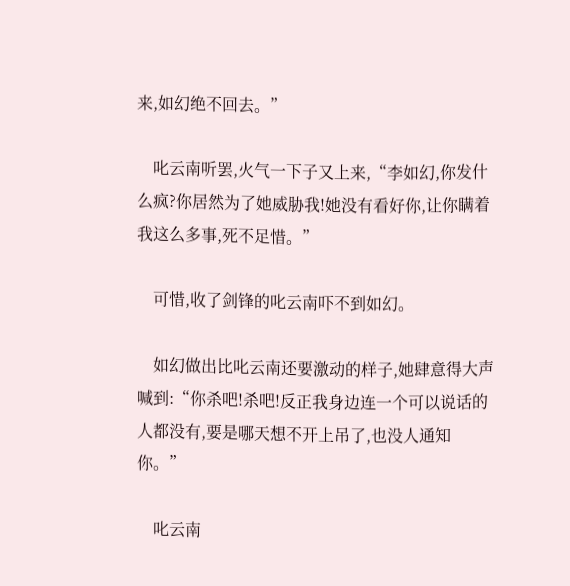来,如幻绝不回去。”

    叱云南听罢,火气一下子又上来,“李如幻,你发什么疯?你居然为了她威胁我!她没有看好你,让你瞒着我这么多事,死不足惜。”

    可惜,收了剑锋的叱云南吓不到如幻。

    如幻做出比叱云南还要激动的样子,她肆意得大声喊到:“你杀吧!杀吧!反正我身边连一个可以说话的人都没有,要是哪天想不开上吊了,也没人通知你。”

    叱云南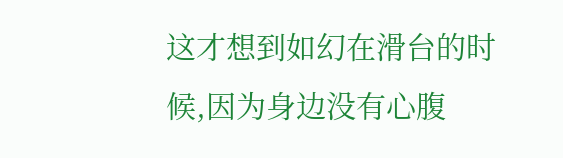这才想到如幻在滑台的时候,因为身边没有心腹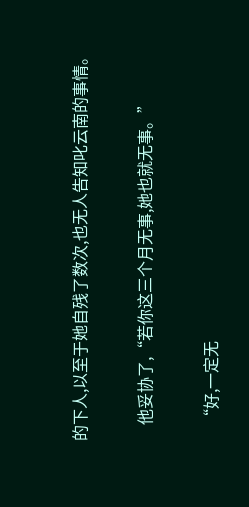的下人,以至于她自残了数次,也无人告知叱云南的事情。

    他妥协了,“若你这三个月无事,她也就无事。”

    “好,一定无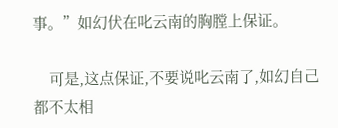事。”如幻伏在叱云南的胸膛上保证。

    可是,这点保证,不要说叱云南了,如幻自己都不太相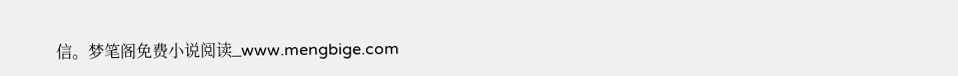信。梦笔阁免费小说阅读_www.mengbige.com